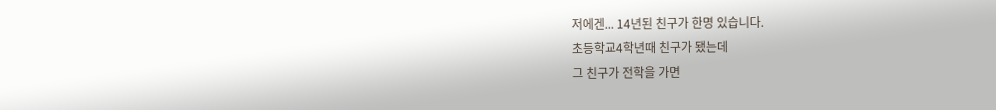저에겐... 14년된 친구가 한명 있습니다.
초등학교4학년때 친구가 됐는데
그 친구가 전학을 가면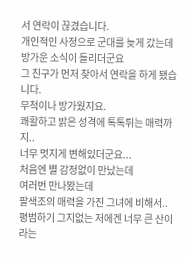서 연락이 끊겼습니다.
개인적인 사정으로 군대를 늦게 갔는데
방가운 소식이 들리더군요
그 친구가 먼저 찾아서 연락을 하게 됐습니다.
무척이나 방가웠지요.
쾌활하고 밝은 성격에 톡톡튀는 매력까지..
너무 멋지게 변해있더군요...
처음엔 별 감정없이 만났는데
여러번 만나봤는데
팔색조의 매력을 가진 그녀에 비해서..
평범하기 그지없는 저에겐 너무 큰 산이라는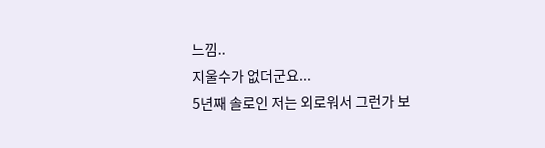느낌..
지울수가 없더군요...
5년째 솔로인 저는 외로워서 그런가 보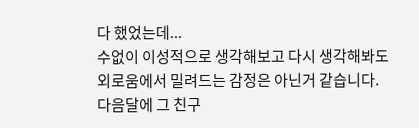다 했었는데...
수없이 이성적으로 생각해보고 다시 생각해봐도
외로움에서 밀려드는 감정은 아닌거 같습니다.
다음달에 그 친구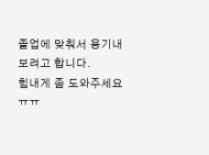졸업에 맞춰서 용기내 보려고 합니다.
힘내게 좀 도와주세요 ㅠㅠ